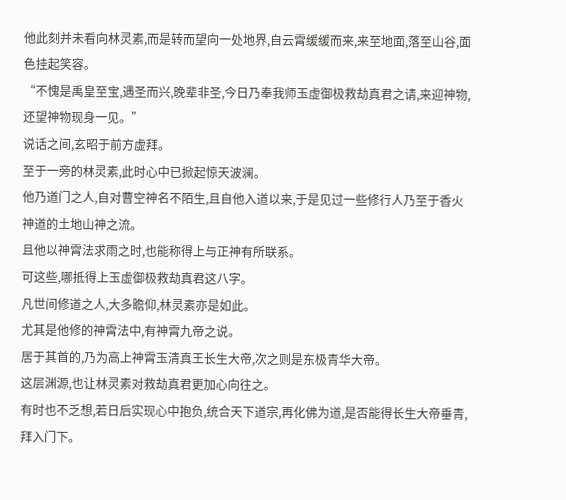他此刻并未看向林灵素,而是转而望向一处地界,自云霄缓缓而来,来至地面,落至山谷,面色挂起笑容。
“不愧是禹皇至宝,遇圣而兴,晚辈非圣,今日乃奉我师玉虚御极救劫真君之请,来迎神物,还望神物现身一见。”
说话之间,玄昭于前方虚拜。
至于一旁的林灵素,此时心中已掀起惊天波澜。
他乃道门之人,自对曹空神名不陌生,且自他入道以来,于是见过一些修行人乃至于香火神道的土地山神之流。
且他以神霄法求雨之时,也能称得上与正神有所联系。
可这些,哪抵得上玉虚御极救劫真君这八字。
凡世间修道之人,大多瞻仰,林灵素亦是如此。
尤其是他修的神霄法中,有神霄九帝之说。
居于其首的,乃为高上神霄玉清真王长生大帝,次之则是东极青华大帝。
这层渊源,也让林灵素对救劫真君更加心向往之。
有时也不乏想,若日后实现心中抱负,统合天下道宗,再化佛为道,是否能得长生大帝垂青,拜入门下。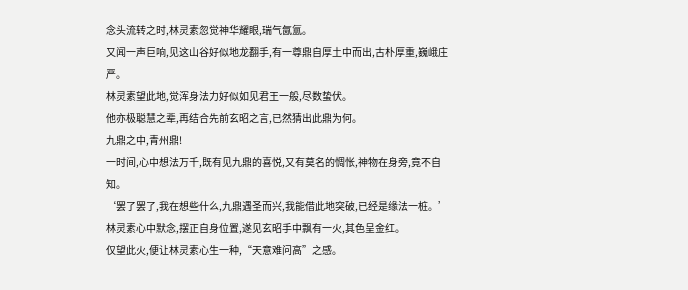念头流转之时,林灵素忽觉神华耀眼,瑞气氤氲。
又闻一声巨响,见这山谷好似地龙翻手,有一尊鼎自厚土中而出,古朴厚重,巍峨庄严。
林灵素望此地,觉浑身法力好似如见君王一般,尽数蛰伏。
他亦极聪慧之辈,再结合先前玄昭之言,已然猜出此鼎为何。
九鼎之中,青州鼎!
一时间,心中想法万千,既有见九鼎的喜悦,又有莫名的惆怅,神物在身旁,竟不自知。
‘罢了罢了,我在想些什么,九鼎遇圣而兴,我能借此地突破,已经是缘法一桩。’
林灵素心中默念,摆正自身位置,遂见玄昭手中飘有一火,其色呈金红。
仅望此火,便让林灵素心生一种,“天意难问高”之感。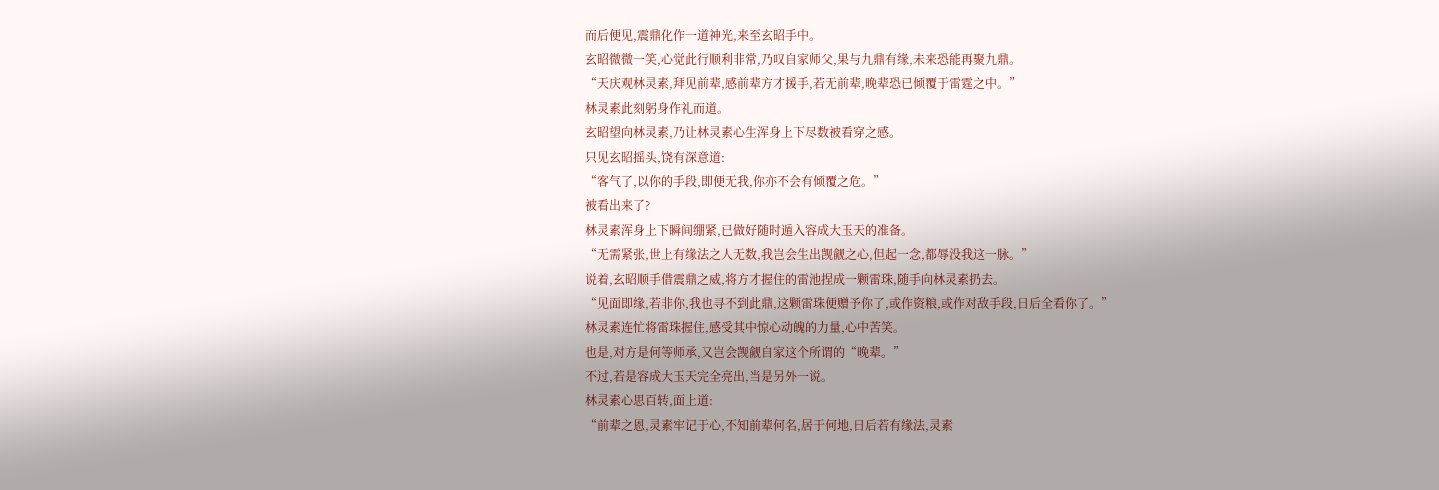而后便见,震鼎化作一道神光,来至玄昭手中。
玄昭微微一笑,心觉此行顺利非常,乃叹自家师父,果与九鼎有缘,未来恐能再聚九鼎。
“天庆观林灵素,拜见前辈,感前辈方才援手,若无前辈,晚辈恐已倾覆于雷霆之中。”
林灵素此刻躬身作礼而道。
玄昭望向林灵素,乃让林灵素心生浑身上下尽数被看穿之感。
只见玄昭摇头,饶有深意道:
“客气了,以你的手段,即便无我,你亦不会有倾覆之危。”
被看出来了?
林灵素浑身上下瞬间绷紧,已做好随时遁入容成大玉天的准备。
“无需紧张,世上有缘法之人无数,我岂会生出觊觎之心,但起一念,都辱没我这一脉。”
说着,玄昭顺手借震鼎之威,将方才握住的雷池捏成一颗雷珠,随手向林灵素扔去。
“见面即缘,若非你,我也寻不到此鼎,这颗雷珠便赠予你了,或作资粮,或作对敌手段,日后全看你了。”
林灵素连忙将雷珠握住,感受其中惊心动魄的力量,心中苦笑。
也是,对方是何等师承,又岂会觊觎自家这个所谓的“晚辈。”
不过,若是容成大玉天完全亮出,当是另外一说。
林灵素心思百转,面上道:
“前辈之恩,灵素牢记于心,不知前辈何名,居于何地,日后若有缘法,灵素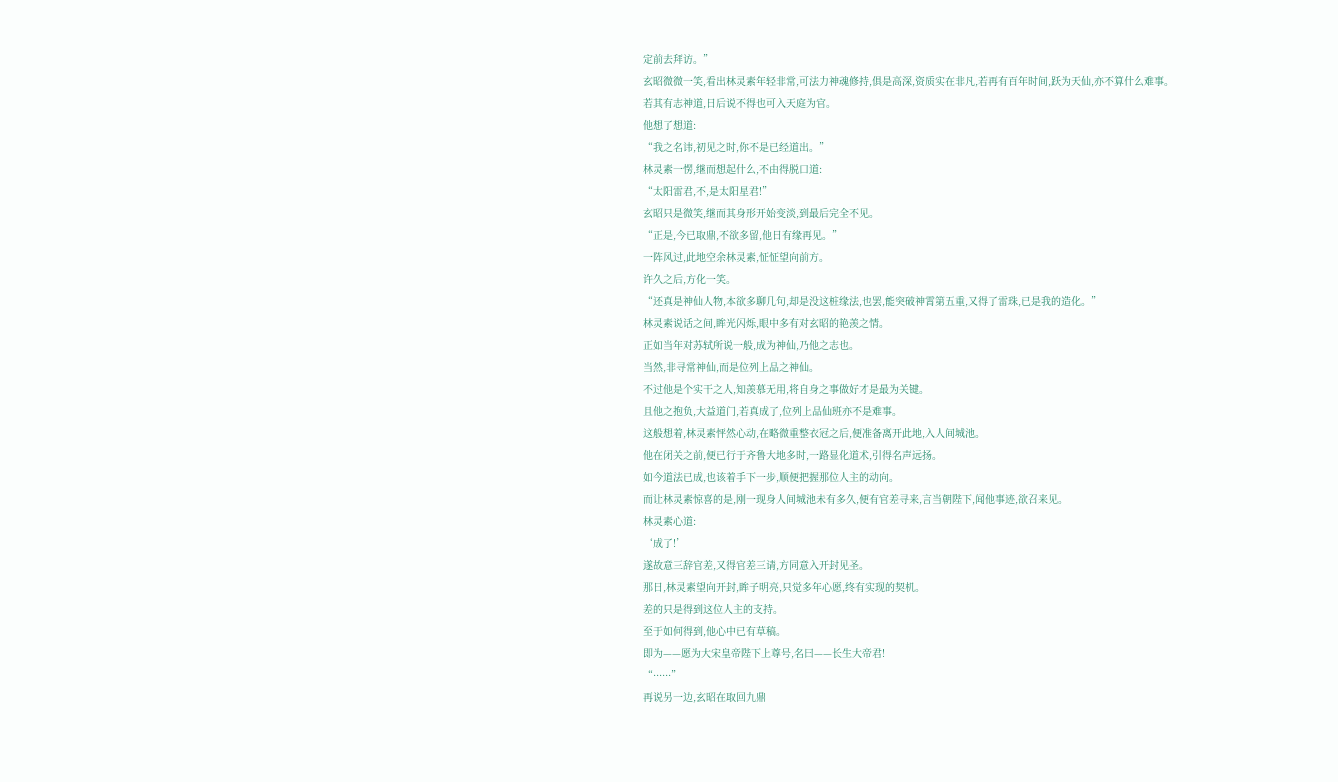定前去拜访。”
玄昭微微一笑,看出林灵素年轻非常,可法力神魂修持,俱是高深,资质实在非凡,若再有百年时间,跃为天仙,亦不算什么难事。
若其有志神道,日后说不得也可入天庭为官。
他想了想道:
“我之名讳,初见之时,你不是已经道出。”
林灵素一愣,继而想起什么,不由得脱口道:
“太阳雷君,不,是太阳星君!”
玄昭只是微笑,继而其身形开始变淡,到最后完全不见。
“正是,今已取鼎,不欲多留,他日有缘再见。”
一阵风过,此地空余林灵素,怔怔望向前方。
许久之后,方化一笑。
“还真是神仙人物,本欲多聊几句,却是没这桩缘法,也罢,能突破神霄第五重,又得了雷珠,已是我的造化。”
林灵素说话之间,眸光闪烁,眼中多有对玄昭的艳羡之情。
正如当年对苏轼所说一般,成为神仙,乃他之志也。
当然,非寻常神仙,而是位列上品之神仙。
不过他是个实干之人,知羡慕无用,将自身之事做好才是最为关键。
且他之抱负,大益道门,若真成了,位列上品仙班亦不是难事。
这般想着,林灵素怦然心动,在略微重整衣冠之后,便准备离开此地,入人间城池。
他在闭关之前,便已行于齐鲁大地多时,一路显化道术,引得名声远扬。
如今道法已成,也该着手下一步,顺便把握那位人主的动向。
而让林灵素惊喜的是,刚一现身人间城池未有多久,便有官差寻来,言当朝陛下,闻他事迹,欲召来见。
林灵素心道:
‘成了!’
遂故意三辞官差,又得官差三请,方同意入开封见圣。
那日,林灵素望向开封,眸子明亮,只觉多年心愿,终有实现的契机。
差的只是得到这位人主的支持。
至于如何得到,他心中已有草稿。
即为——愿为大宋皇帝陛下上尊号,名曰——长生大帝君!
“······”
再说另一边,玄昭在取回九鼎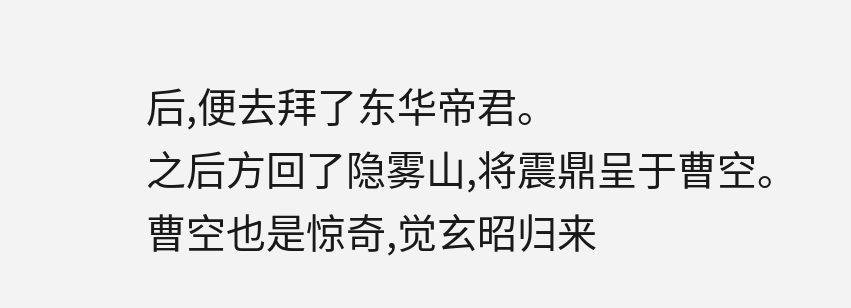后,便去拜了东华帝君。
之后方回了隐雾山,将震鼎呈于曹空。
曹空也是惊奇,觉玄昭归来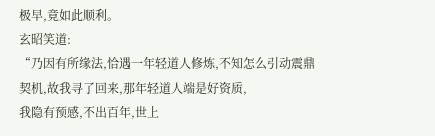极早,竟如此顺利。
玄昭笑道:
“乃因有所缘法,恰遇一年轻道人修炼,不知怎么引动震鼎契机,故我寻了回来,那年轻道人端是好资质,
我隐有预感,不出百年,世上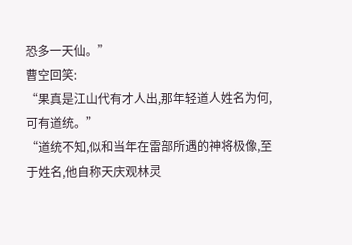恐多一天仙。”
曹空回笑:
“果真是江山代有才人出,那年轻道人姓名为何,可有道统。”
“道统不知,似和当年在雷部所遇的神将极像,至于姓名,他自称天庆观林灵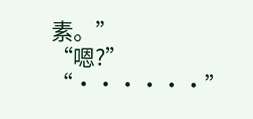素。”
“嗯?”
“······”